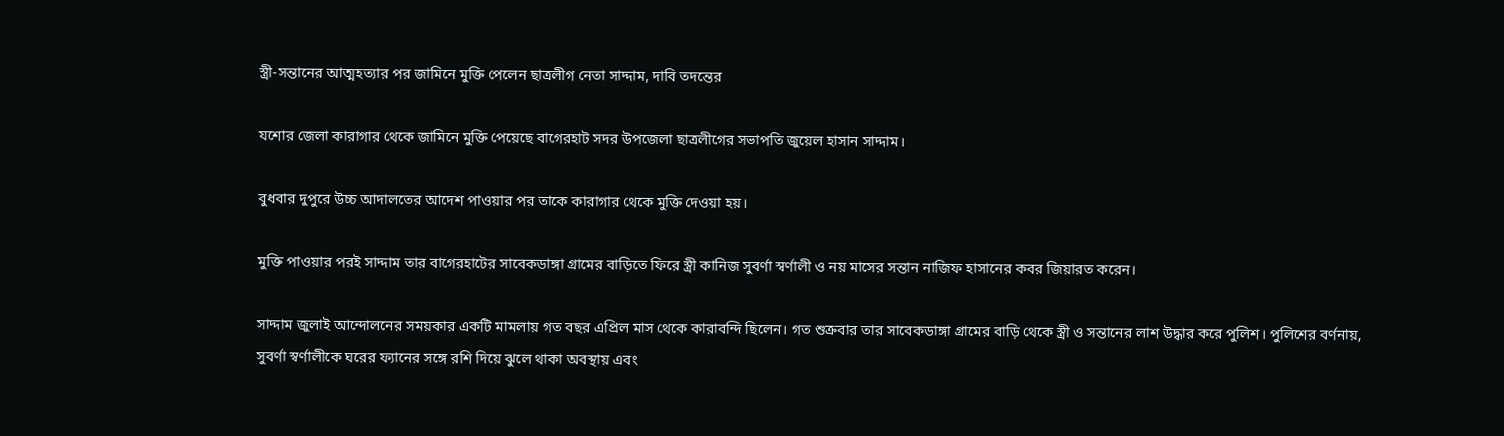স্ত্রী-সন্তানের আত্মহত্যার পর জামিনে মুক্তি পেলেন ছাত্রলীগ নেতা সাদ্দাম, দাবি তদন্তের

যশোর জেলা কারাগার থেকে জামিনে মুক্তি পেয়েছে বাগেরহাট সদর উপজেলা ছাত্রলীগের সভাপতি জুয়েল হাসান সাদ্দাম।

বুধবার দুপুরে উচ্চ আদালতের আদেশ পাওয়ার পর তাকে কারাগার থেকে মুক্তি দেওয়া হয়।

মুক্তি পাওয়ার পরই সাদ্দাম তার বাগেরহাটের সাবেকডাঙ্গা গ্রামের বাড়িতে ফিরে স্ত্রী কানিজ সুবর্ণা স্বর্ণালী ও নয় মাসের সন্তান নাজিফ হাসানের কবর জিয়ারত করেন।

সাদ্দাম জুলাই আন্দোলনের সময়কার একটি মামলায় গত বছর এপ্রিল মাস থেকে কারাবন্দি ছিলেন। গত শুক্রবার তার সাবেকডাঙ্গা গ্রামের বাড়ি থেকে স্ত্রী ও সন্তানের লাশ উদ্ধার করে পুলিশ। পুলিশের বর্ণনায়, সুবর্ণা স্বর্ণালীকে ঘরের ফ্যানের সঙ্গে রশি দিয়ে ঝুলে থাকা অবস্থায় এবং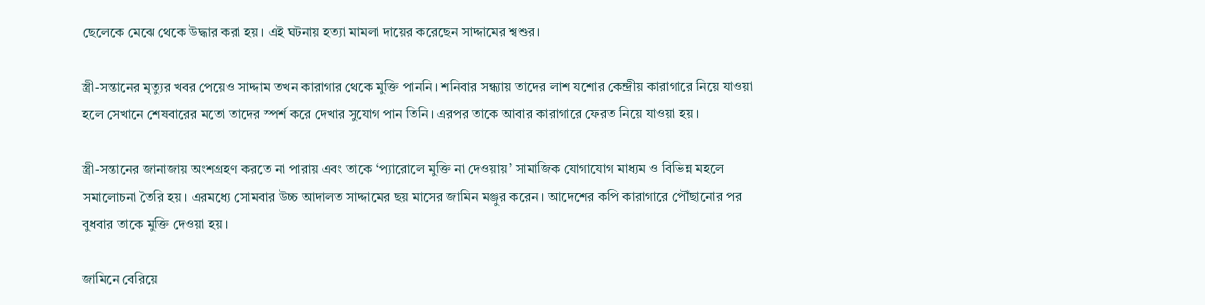ছেলেকে মেঝে থেকে উদ্ধার করা হয়। এই ঘটনায় হত্যা মামলা দায়ের করেছেন সাদ্দামের শ্বশুর।

স্ত্রী-সন্তানের মৃত্যুর খবর পেয়েও সাদ্দাম তখন কারাগার থেকে মুক্তি পাননি। শনিবার সন্ধ্যায় তাদের লাশ যশোর কেন্দ্রীয় কারাগারে নিয়ে যাওয়া হলে সেখানে শেষবারের মতো তাদের স্পর্শ করে দেখার সুযোগ পান তিনি। এরপর তাকে আবার কারাগারে ফেরত নিয়ে যাওয়া হয়।

স্ত্রী-সন্তানের জানাজায় অংশগ্রহণ করতে না পারায় এবং তাকে ‘প্যারোলে মুক্তি না দেওয়ায়’ সামাজিক যোগাযোগ মাধ্যম ও বিভিন্ন মহলে সমালোচনা তৈরি হয়। এরমধ্যে সোমবার উচ্চ আদালত সাদ্দামের ছয় মাসের জামিন মঞ্জুর করেন। আদেশের কপি কারাগারে পৌঁছানোর পর বুধবার তাকে মুক্তি দেওয়া হয়।

জামিনে বেরিয়ে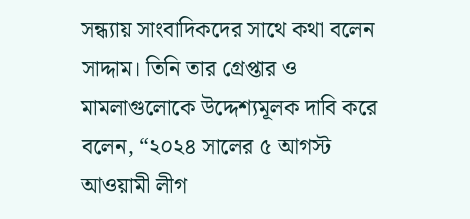সন্ধ্যায় সাংবাদিকদের সাথে কথা বলেন সাদ্দাম। তিনি তার গ্রেপ্তার ও মামলাগুলোকে উদ্দেশ্যমূলক দাবি করে বলেন, “২০২৪ সালের ৫ আগস্ট আওয়ামী লীগ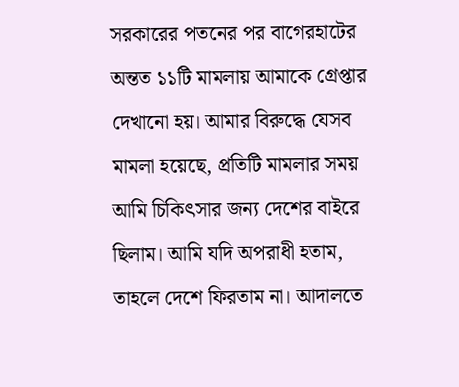সরকারের পতনের পর বাগেরহাটের অন্তত ১১টি মামলায় আমাকে গ্রেপ্তার দেখানো হয়। আমার বিরুদ্ধে যেসব মামলা হয়েছে, প্রতিটি মামলার সময় আমি চিকিৎসার জন্য দেশের বাইরে ছিলাম। আমি যদি অপরাধী হতাম, তাহলে দেশে ফিরতাম না। আদালতে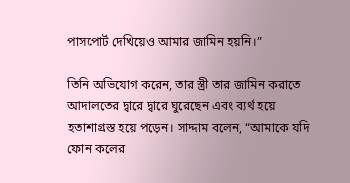পাসপোর্ট দেখিয়েও আমার জামিন হয়নি।”

তিনি অভিযোগ করেন, তার স্ত্রী তার জামিন করাতে আদালতের দ্বারে দ্বারে ঘুরেছেন এবং ব্যর্থ হয়ে হতাশাগ্রস্ত হয়ে পড়েন। সাদ্দাম বলেন, “আমাকে যদি ফোন কলের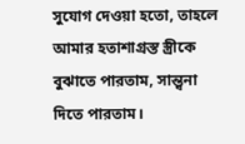সুযোগ দেওয়া হতো, তাহলে আমার হতাশাগ্রস্ত স্ত্রীকে বুঝাতে পারতাম, সান্ত্বনা দিতে পারতাম।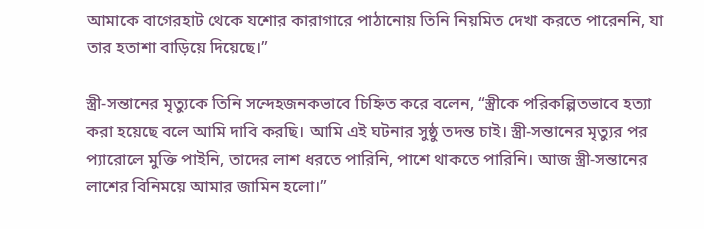আমাকে বাগেরহাট থেকে যশোর কারাগারে পাঠানোয় তিনি নিয়মিত দেখা করতে পারেননি, যা তার হতাশা বাড়িয়ে দিয়েছে।”

স্ত্রী-সন্তানের মৃত্যুকে তিনি সন্দেহজনকভাবে চিহ্নিত করে বলেন, “স্ত্রীকে পরিকল্পিতভাবে হত্যা করা হয়েছে বলে আমি দাবি করছি। আমি এই ঘটনার সুষ্ঠু তদন্ত চাই। স্ত্রী-সন্তানের মৃত্যুর পর প্যারোলে মুক্তি পাইনি, তাদের লাশ ধরতে পারিনি, পাশে থাকতে পারিনি। আজ স্ত্রী-সন্তানের লাশের বিনিময়ে আমার জামিন হলো।”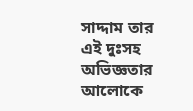সাদ্দাম তার এই দুঃসহ অভিজ্ঞতার আলোকে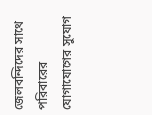জেলবন্দিদের সাথে পরিবারের যোগাযোগের সুযোগ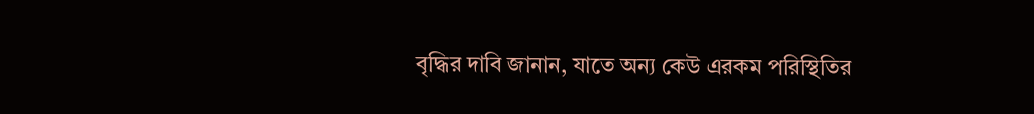বৃদ্ধির দাবি জানান, যাতে অন্য কেউ এরকম পরিস্থিতির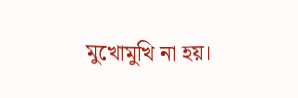মুখোমুখি না হয়।